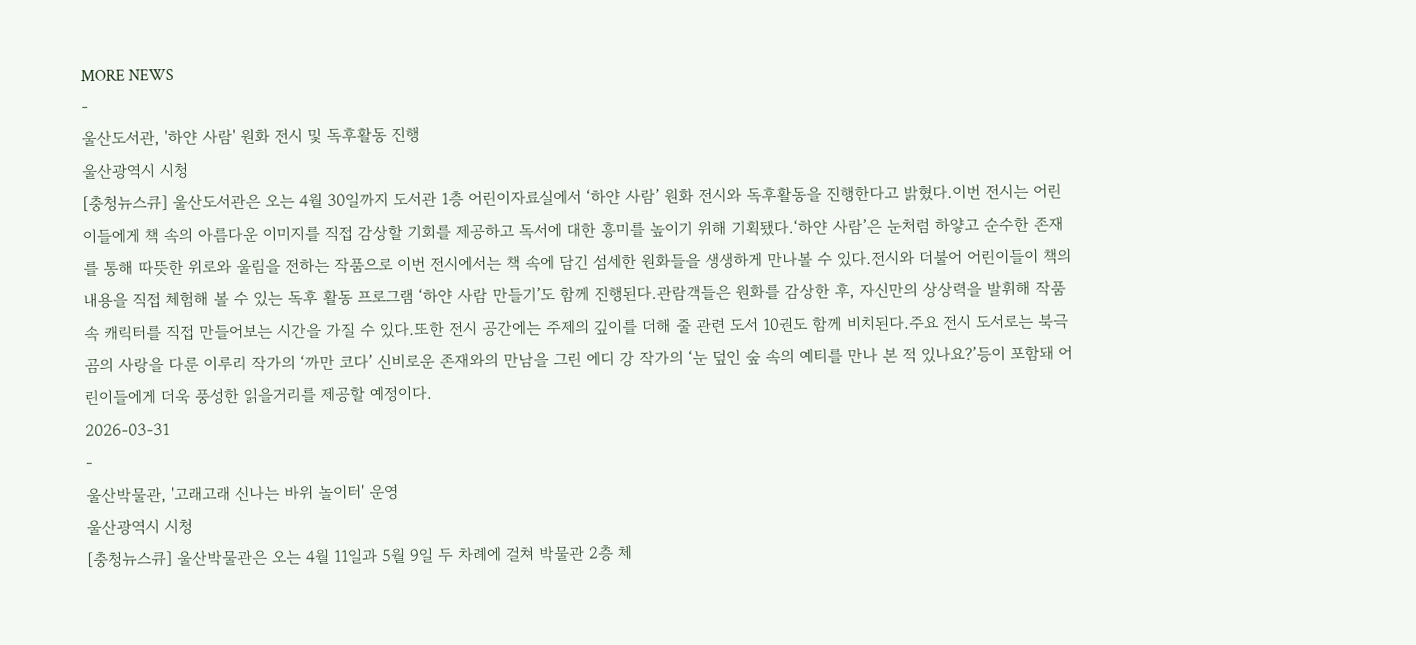MORE NEWS
-
울산도서관, '하얀 사람' 원화 전시 및 독후활동 진행
울산광역시 시청
[충청뉴스큐] 울산도서관은 오는 4월 30일까지 도서관 1층 어린이자료실에서 ‘하얀 사람’ 원화 전시와 독후활동을 진행한다고 밝혔다.이번 전시는 어린이들에게 책 속의 아름다운 이미지를 직접 감상할 기회를 제공하고 독서에 대한 흥미를 높이기 위해 기획됐다.‘하얀 사람’은 눈처럼 하얗고 순수한 존재를 통해 따뜻한 위로와 울림을 전하는 작품으로 이번 전시에서는 책 속에 담긴 섬세한 원화들을 생생하게 만나볼 수 있다.전시와 더불어 어린이들이 책의 내용을 직접 체험해 볼 수 있는 독후 활동 프로그램 ‘하얀 사람 만들기’도 함께 진행된다.관람객들은 원화를 감상한 후, 자신만의 상상력을 발휘해 작품 속 캐릭터를 직접 만들어보는 시간을 가질 수 있다.또한 전시 공간에는 주제의 깊이를 더해 줄 관련 도서 10권도 함께 비치된다.주요 전시 도서로는 북극곰의 사랑을 다룬 이루리 작가의 ‘까만 코다’ 신비로운 존재와의 만남을 그린 에디 강 작가의 ‘눈 덮인 숲 속의 예티를 만나 본 적 있나요?’등이 포함돼 어린이들에게 더욱 풍성한 읽을거리를 제공할 예정이다.
2026-03-31
-
울산박물관, '고래고래 신나는 바위 놀이터' 운영
울산광역시 시청
[충청뉴스큐] 울산박물관은 오는 4월 11일과 5월 9일 두 차례에 걸쳐 박물관 2층 체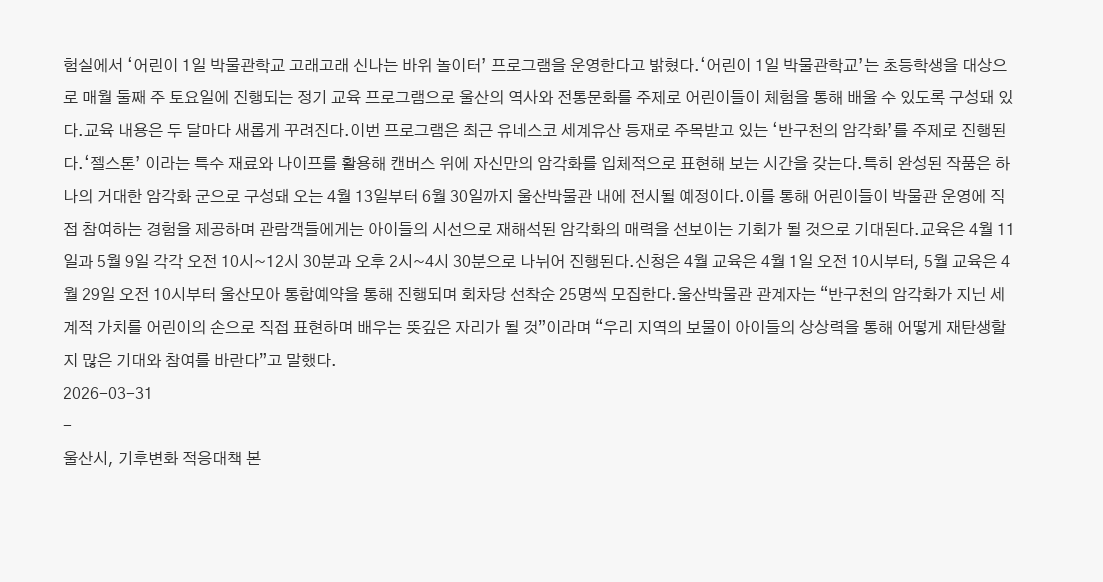험실에서 ‘어린이 1일 박물관학교 고래고래 신나는 바위 놀이터’ 프로그램을 운영한다고 밝혔다.‘어린이 1일 박물관학교’는 초등학생을 대상으로 매월 둘째 주 토요일에 진행되는 정기 교육 프로그램으로 울산의 역사와 전통문화를 주제로 어린이들이 체험을 통해 배울 수 있도록 구성돼 있다.교육 내용은 두 달마다 새롭게 꾸려진다.이번 프로그램은 최근 유네스코 세계유산 등재로 주목받고 있는 ‘반구천의 암각화’를 주제로 진행된다.‘젤스톤’ 이라는 특수 재료와 나이프를 활용해 캔버스 위에 자신만의 암각화를 입체적으로 표현해 보는 시간을 갖는다.특히 완성된 작품은 하나의 거대한 암각화 군으로 구성돼 오는 4월 13일부터 6월 30일까지 울산박물관 내에 전시될 예정이다.이를 통해 어린이들이 박물관 운영에 직접 참여하는 경험을 제공하며 관람객들에게는 아이들의 시선으로 재해석된 암각화의 매력을 선보이는 기회가 될 것으로 기대된다.교육은 4월 11일과 5월 9일 각각 오전 10시~12시 30분과 오후 2시~4시 30분으로 나뉘어 진행된다.신청은 4월 교육은 4월 1일 오전 10시부터, 5월 교육은 4월 29일 오전 10시부터 울산모아 통합예약을 통해 진행되며 회차당 선착순 25명씩 모집한다.울산박물관 관계자는 “반구천의 암각화가 지닌 세계적 가치를 어린이의 손으로 직접 표현하며 배우는 뜻깊은 자리가 될 것”이라며 “우리 지역의 보물이 아이들의 상상력을 통해 어떻게 재탄생할지 많은 기대와 참여를 바란다”고 말했다.
2026-03-31
-
울산시, 기후변화 적응대책 본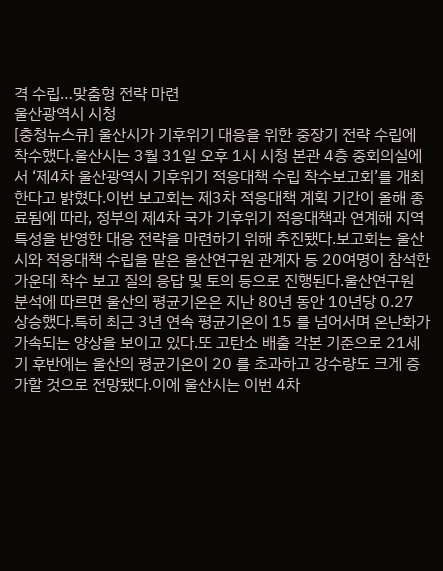격 수립…맞춤형 전략 마련
울산광역시 시청
[충청뉴스큐] 울산시가 기후위기 대응을 위한 중장기 전략 수립에 착수했다.울산시는 3월 31일 오후 1시 시청 본관 4층 중회의실에서 ‘제4차 울산광역시 기후위기 적응대책 수립 착수보고회’를 개최한다고 밝혔다.이번 보고회는 제3차 적응대책 계획 기간이 올해 종료됨에 따라, 정부의 제4차 국가 기후위기 적응대책과 연계해 지역 특성을 반영한 대응 전략을 마련하기 위해 추진됐다.보고회는 울산시와 적응대책 수립을 맡은 울산연구원 관계자 등 20여명이 참석한 가운데 착수 보고 질의 응답 및 토의 등으로 진행된다.울산연구원 분석에 따르면 울산의 평균기온은 지난 80년 동안 10년당 0.27 상승했다.특히 최근 3년 연속 평균기온이 15 를 넘어서며 온난화가 가속되는 양상을 보이고 있다.또 고탄소 배출 각본 기준으로 21세기 후반에는 울산의 평균기온이 20 를 초과하고 강수량도 크게 증가할 것으로 전망됐다.이에 울산시는 이번 4차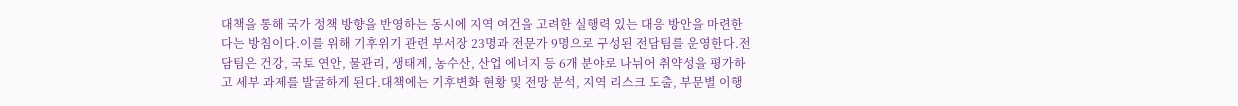대책을 통해 국가 정책 방향을 반영하는 동시에 지역 여건을 고려한 실행력 있는 대응 방안을 마련한다는 방침이다.이를 위해 기후위기 관련 부서장 23명과 전문가 9명으로 구성된 전담팀를 운영한다.전담팀은 건강, 국토 연안, 물관리, 생태계, 농수산, 산업 에너지 등 6개 분야로 나뉘어 취약성을 평가하고 세부 과제를 발굴하게 된다.대책에는 기후변화 현황 및 전망 분석, 지역 리스크 도출, 부문별 이행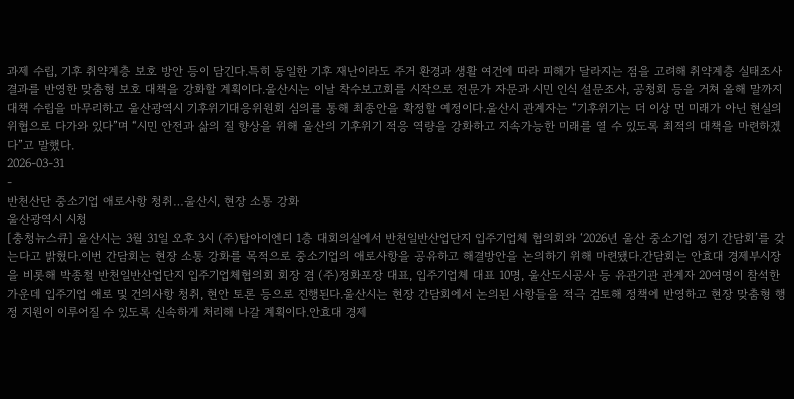과제 수립, 기후 취약계층 보호 방안 등이 담긴다.특히 동일한 기후 재난이라도 주거 환경과 생활 여건에 따라 피해가 달라지는 점을 고려해 취약계층 실태조사 결과를 반영한 맞춤형 보호 대책을 강화할 계획이다.울산시는 이날 착수보고회를 시작으로 전문가 자문과 시민 인식 설문조사, 공청회 등을 거쳐 올해 말까지 대책 수립을 마무리하고 울산광역시 기후위기대응위원회 심의를 통해 최종안을 확정할 예정이다.울산시 관계자는 “기후위기는 더 이상 먼 미래가 아닌 현실의 위협으로 다가와 있다”며 “시민 안전과 삶의 질 향상을 위해 울산의 기후위기 적응 역량을 강화하고 지속가능한 미래를 열 수 있도록 최적의 대책을 마련하겠다”고 말했다.
2026-03-31
-
반천산단 중소기업 애로사항 청취…울산시, 현장 소통 강화
울산광역시 시청
[충청뉴스큐] 울산시는 3월 31일 오후 3시 (주)탑아이엔디 1층 대회의실에서 반천일반산업단지 입주기업체 협의회와 ‘2026년 울산 중소기업 정기 간담회’를 갖는다고 밝혔다.이번 간담회는 현장 소통 강화를 목적으로 중소기업의 애로사항을 공유하고 해결방안을 논의하기 위해 마련됐다.간담회는 안효대 경제부시장을 비롯해 박종철 반천일반산업단지 입주기업체협의회 회장 겸 (주)정화포장 대표, 입주기업체 대표 10명, 울산도시공사 등 유관기관 관계자 20여명이 참석한 가운데 입주기업 애로 및 건의사항 청취, 현안 토론 등으로 진행된다.울산시는 현장 간담회에서 논의된 사항들을 적극 검토해 정책에 반영하고 현장 맞춤형 행정 지원이 이루어질 수 있도록 신속하게 처리해 나갈 계획이다.안효대 경제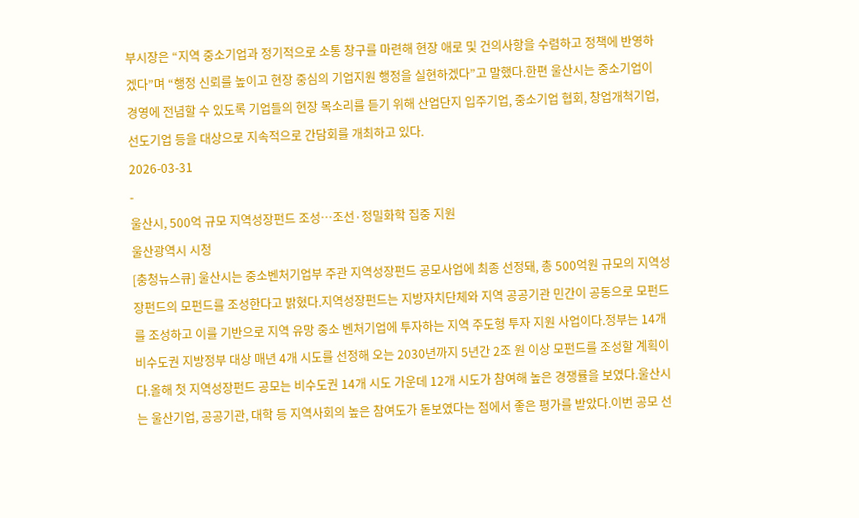부시장은 “지역 중소기업과 정기적으로 소통 창구를 마련해 현장 애로 및 건의사항을 수렴하고 정책에 반영하겠다”며 “행정 신뢰를 높이고 현장 중심의 기업지원 행정을 실현하겠다”고 말했다.한편 울산시는 중소기업이 경영에 전념할 수 있도록 기업들의 현장 목소리를 듣기 위해 산업단지 입주기업, 중소기업 협회, 창업개척기업, 선도기업 등을 대상으로 지속적으로 간담회를 개최하고 있다.
2026-03-31
-
울산시, 500억 규모 지역성장펀드 조성…조선·정밀화학 집중 지원
울산광역시 시청
[충청뉴스큐] 울산시는 중소벤처기업부 주관 지역성장펀드 공모사업에 최종 선정돼, 총 500억원 규모의 지역성장펀드의 모펀드를 조성한다고 밝혔다.지역성장펀드는 지방자치단체와 지역 공공기관 민간이 공동으로 모펀드를 조성하고 이를 기반으로 지역 유망 중소 벤처기업에 투자하는 지역 주도형 투자 지원 사업이다.정부는 14개 비수도권 지방정부 대상 매년 4개 시도를 선정해 오는 2030년까지 5년간 2조 원 이상 모펀드를 조성할 계획이다.올해 첫 지역성장펀드 공모는 비수도권 14개 시도 가운데 12개 시도가 참여해 높은 경쟁률을 보였다.울산시는 울산기업, 공공기관, 대학 등 지역사회의 높은 참여도가 돋보였다는 점에서 좋은 평가를 받았다.이번 공모 선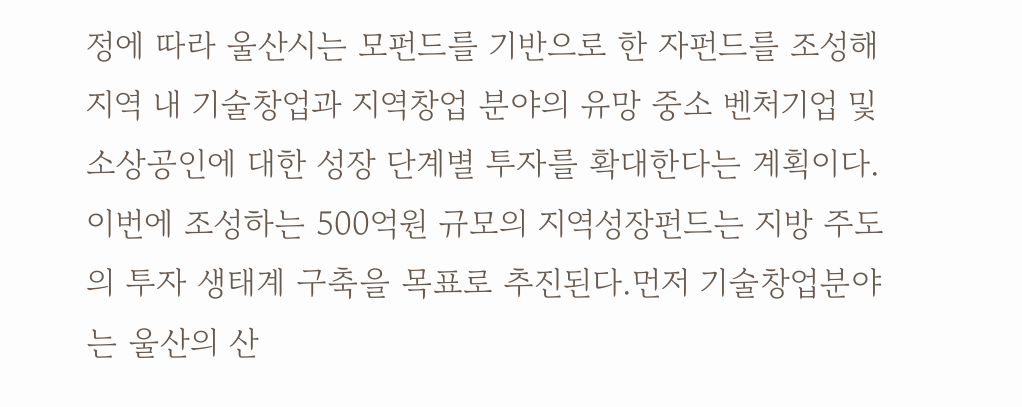정에 따라 울산시는 모펀드를 기반으로 한 자펀드를 조성해 지역 내 기술창업과 지역창업 분야의 유망 중소 벤처기업 및 소상공인에 대한 성장 단계별 투자를 확대한다는 계획이다.이번에 조성하는 500억원 규모의 지역성장펀드는 지방 주도의 투자 생태계 구축을 목표로 추진된다.먼저 기술창업분야는 울산의 산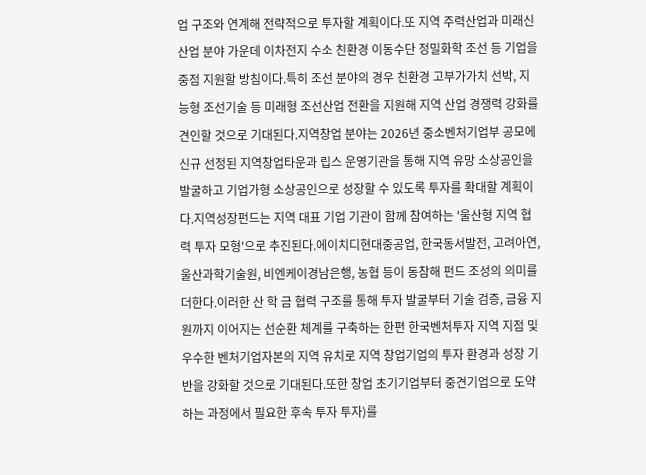업 구조와 연계해 전략적으로 투자할 계획이다.또 지역 주력산업과 미래신산업 분야 가운데 이차전지 수소 친환경 이동수단 정밀화학 조선 등 기업을 중점 지원할 방침이다.특히 조선 분야의 경우 친환경 고부가가치 선박, 지능형 조선기술 등 미래형 조선산업 전환을 지원해 지역 산업 경쟁력 강화를 견인할 것으로 기대된다.지역창업 분야는 2026년 중소벤처기업부 공모에 신규 선정된 지역창업타운과 립스 운영기관을 통해 지역 유망 소상공인을 발굴하고 기업가형 소상공인으로 성장할 수 있도록 투자를 확대할 계획이다.지역성장펀드는 지역 대표 기업 기관이 함께 참여하는 '울산형 지역 협력 투자 모형'으로 추진된다.에이치디현대중공업, 한국동서발전, 고려아연, 울산과학기술원, 비엔케이경남은행, 농협 등이 동참해 펀드 조성의 의미를 더한다.이러한 산 학 금 협력 구조를 통해 투자 발굴부터 기술 검증, 금융 지원까지 이어지는 선순환 체계를 구축하는 한편 한국벤처투자 지역 지점 및 우수한 벤처기업자본의 지역 유치로 지역 창업기업의 투자 환경과 성장 기반을 강화할 것으로 기대된다.또한 창업 초기기업부터 중견기업으로 도약하는 과정에서 필요한 후속 투자 투자)를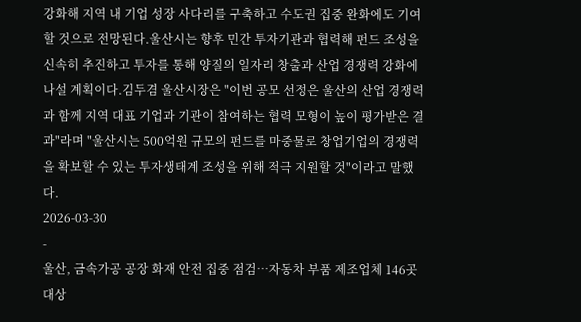강화해 지역 내 기업 성장 사다리를 구축하고 수도권 집중 완화에도 기여할 것으로 전망된다.울산시는 향후 민간 투자기관과 협력해 펀드 조성을 신속히 추진하고 투자를 통해 양질의 일자리 창출과 산업 경쟁력 강화에 나설 계획이다.김두겸 울산시장은 "이번 공모 선정은 울산의 산업 경쟁력과 함께 지역 대표 기업과 기관이 참여하는 협력 모형이 높이 평가받은 결과"라며 "울산시는 500억원 규모의 펀드를 마중물로 창업기업의 경쟁력을 확보할 수 있는 투자생태계 조성을 위해 적극 지원할 것"이라고 말했다.
2026-03-30
-
울산, 금속가공 공장 화재 안전 집중 점검…자동차 부품 제조업체 146곳 대상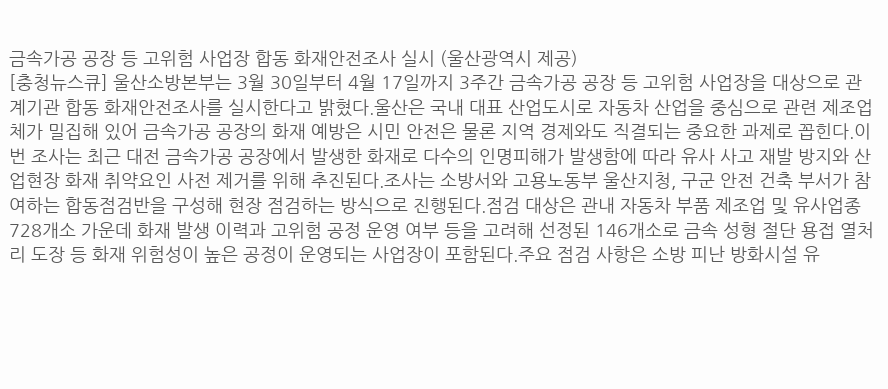금속가공 공장 등 고위험 사업장 합동 화재안전조사 실시 (울산광역시 제공)
[충청뉴스큐] 울산소방본부는 3월 30일부터 4월 17일까지 3주간 금속가공 공장 등 고위험 사업장을 대상으로 관계기관 합동 화재안전조사를 실시한다고 밝혔다.울산은 국내 대표 산업도시로 자동차 산업을 중심으로 관련 제조업체가 밀집해 있어 금속가공 공장의 화재 예방은 시민 안전은 물론 지역 경제와도 직결되는 중요한 과제로 꼽힌다.이번 조사는 최근 대전 금속가공 공장에서 발생한 화재로 다수의 인명피해가 발생함에 따라 유사 사고 재발 방지와 산업현장 화재 취약요인 사전 제거를 위해 추진된다.조사는 소방서와 고용노동부 울산지청, 구군 안전 건축 부서가 참여하는 합동점검반을 구성해 현장 점검하는 방식으로 진행된다.점검 대상은 관내 자동차 부품 제조업 및 유사업종 728개소 가운데 화재 발생 이력과 고위험 공정 운영 여부 등을 고려해 선정된 146개소로 금속 성형 절단 용접 열처리 도장 등 화재 위험성이 높은 공정이 운영되는 사업장이 포함된다.주요 점검 사항은 소방 피난 방화시설 유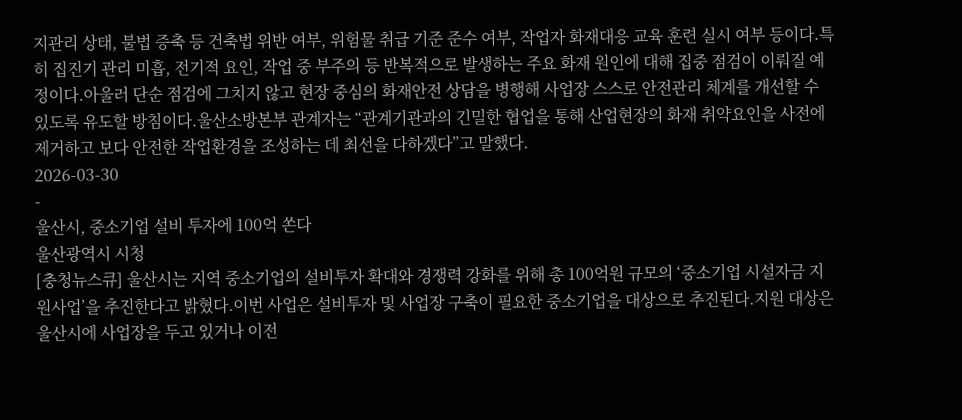지관리 상태, 불법 증축 등 건축법 위반 여부, 위험물 취급 기준 준수 여부, 작업자 화재대응 교육 훈련 실시 여부 등이다.특히 집진기 관리 미흡, 전기적 요인, 작업 중 부주의 등 반복적으로 발생하는 주요 화재 원인에 대해 집중 점검이 이뤄질 예정이다.아울러 단순 점검에 그치지 않고 현장 중심의 화재안전 상담을 병행해 사업장 스스로 안전관리 체계를 개선할 수 있도록 유도할 방침이다.울산소방본부 관계자는 “관계기관과의 긴밀한 협업을 통해 산업현장의 화재 취약요인을 사전에 제거하고 보다 안전한 작업환경을 조성하는 데 최선을 다하겠다”고 말했다.
2026-03-30
-
울산시, 중소기업 설비 투자에 100억 쏜다
울산광역시 시청
[충청뉴스큐] 울산시는 지역 중소기업의 설비투자 확대와 경쟁력 강화를 위해 총 100억원 규모의 ‘중소기업 시설자금 지원사업’을 추진한다고 밝혔다.이번 사업은 설비투자 및 사업장 구축이 필요한 중소기업을 대상으로 추진된다.지원 대상은 울산시에 사업장을 두고 있거나 이전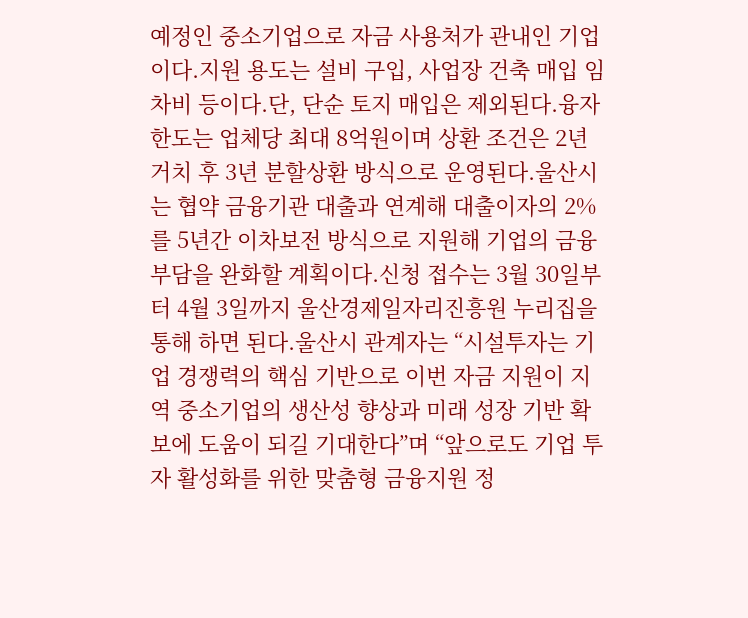예정인 중소기업으로 자금 사용처가 관내인 기업이다.지원 용도는 설비 구입, 사업장 건축 매입 임차비 등이다.단, 단순 토지 매입은 제외된다.융자 한도는 업체당 최대 8억원이며 상환 조건은 2년 거치 후 3년 분할상환 방식으로 운영된다.울산시는 협약 금융기관 대출과 연계해 대출이자의 2%를 5년간 이차보전 방식으로 지원해 기업의 금융 부담을 완화할 계획이다.신청 접수는 3월 30일부터 4월 3일까지 울산경제일자리진흥원 누리집을 통해 하면 된다.울산시 관계자는 “시설투자는 기업 경쟁력의 핵심 기반으로 이번 자금 지원이 지역 중소기업의 생산성 향상과 미래 성장 기반 확보에 도움이 되길 기대한다”며 “앞으로도 기업 투자 활성화를 위한 맞춤형 금융지원 정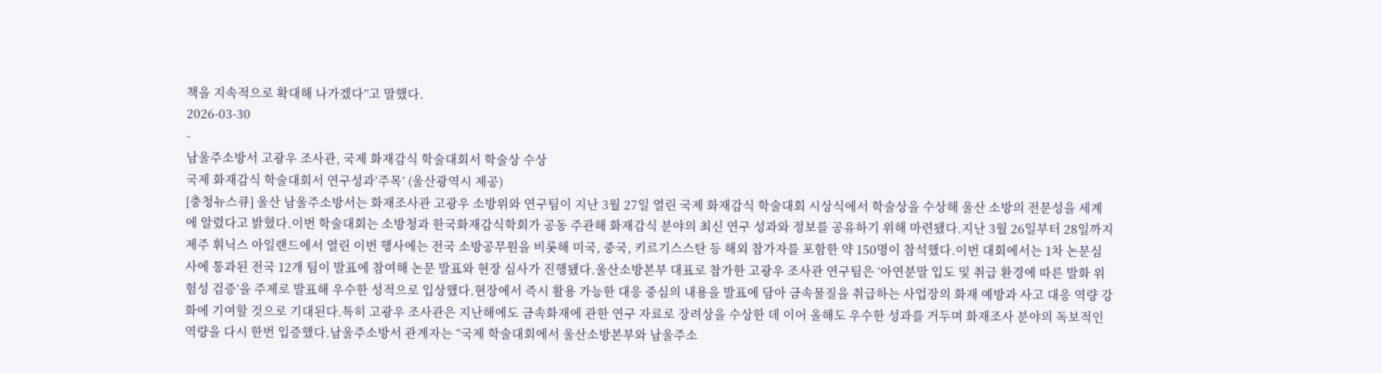책을 지속적으로 확대해 나가겠다”고 말했다.
2026-03-30
-
남울주소방서 고광우 조사관, 국제 화재감식 학술대회서 학술상 수상
국제 화재감식 학술대회서 연구성과‘주목’ (울산광역시 제공)
[충청뉴스큐] 울산 남울주소방서는 화재조사관 고광우 소방위와 연구팀이 지난 3월 27일 열린 국제 화재감식 학술대회 시상식에서 학술상을 수상해 울산 소방의 전문성을 세계에 알렸다고 밝혔다.이번 학술대회는 소방청과 한국화재감식학회가 공동 주관해 화재감식 분야의 최신 연구 성과와 정보를 공유하기 위해 마련됐다.지난 3월 26일부터 28일까지 제주 휘닉스 아일랜드에서 열린 이번 행사에는 전국 소방공무원을 비롯해 미국, 중국, 키르기스스탄 등 해외 참가자를 포함한 약 150명이 참석했다.이번 대회에서는 1차 논문심사에 통과된 전국 12개 팀이 발표에 참여해 논문 발표와 현장 심사가 진행됐다.울산소방본부 대표로 참가한 고광우 조사관 연구팀은 ‘아연분말 입도 및 취급 환경에 따른 발화 위험성 검증’을 주제로 발표해 우수한 성적으로 입상했다.현장에서 즉시 활용 가능한 대응 중심의 내용을 발표에 담아 금속물질을 취급하는 사업장의 화재 예방과 사고 대응 역량 강화에 기여할 것으로 기대된다.특히 고광우 조사관은 지난해에도 금속화재에 관한 연구 자료로 장려상을 수상한 데 이어 올해도 우수한 성과를 거두며 화재조사 분야의 독보적인 역량을 다시 한번 입증했다.남울주소방서 관계자는 “국제 학술대회에서 울산소방본부와 남울주소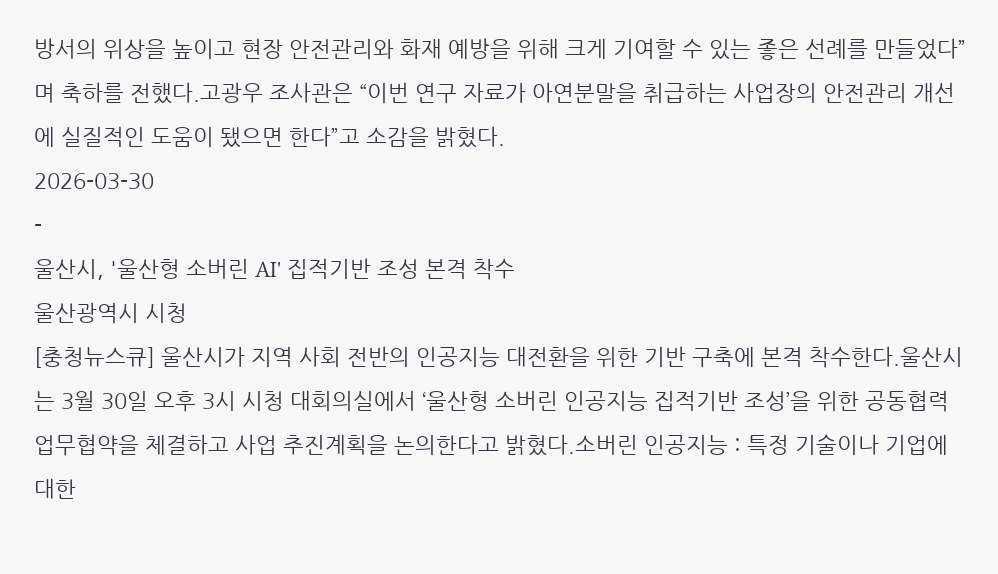방서의 위상을 높이고 현장 안전관리와 화재 예방을 위해 크게 기여할 수 있는 좋은 선례를 만들었다”며 축하를 전했다.고광우 조사관은 “이번 연구 자료가 아연분말을 취급하는 사업장의 안전관리 개선에 실질적인 도움이 됐으면 한다”고 소감을 밝혔다.
2026-03-30
-
울산시, '울산형 소버린 AI' 집적기반 조성 본격 착수
울산광역시 시청
[충청뉴스큐] 울산시가 지역 사회 전반의 인공지능 대전환을 위한 기반 구축에 본격 착수한다.울산시는 3월 30일 오후 3시 시청 대회의실에서 ‘울산형 소버린 인공지능 집적기반 조성’을 위한 공동협력 업무협약을 체결하고 사업 추진계획을 논의한다고 밝혔다.소버린 인공지능 : 특정 기술이나 기업에 대한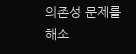의존성 문제를 해소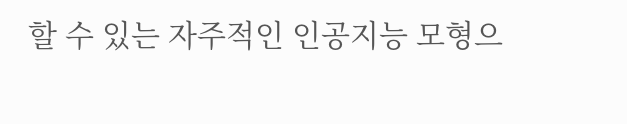할 수 있는 자주적인 인공지능 모형으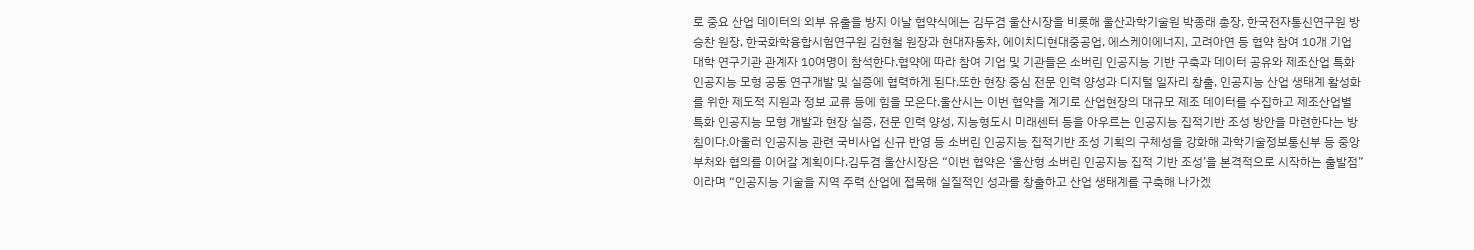로 중요 산업 데이터의 외부 유출을 방지 이날 협약식에는 김두겸 울산시장을 비롯해 울산과학기술원 박종래 총장, 한국전자통신연구원 방승찬 원장, 한국화학융합시험연구원 김현철 원장과 현대자동차, 에이치디현대중공업, 에스케이에너지, 고려아연 등 협약 참여 10개 기업 대학 연구기관 관계자 10여명이 참석한다.협약에 따라 참여 기업 및 기관들은 소버린 인공지능 기반 구축과 데이터 공유와 제조산업 특화 인공지능 모형 공동 연구개발 및 실증에 협력하게 된다.또한 현장 중심 전문 인력 양성과 디지털 일자리 창출, 인공지능 산업 생태계 활성화를 위한 제도적 지원과 정보 교류 등에 힘을 모은다.울산시는 이번 협약을 계기로 산업현장의 대규모 제조 데이터를 수집하고 제조산업별 특화 인공지능 모형 개발과 현장 실증, 전문 인력 양성, 지능형도시 미래센터 등을 아우르는 인공지능 집적기반 조성 방안을 마련한다는 방침이다.아울러 인공지능 관련 국비사업 신규 반영 등 소버린 인공지능 집적기반 조성 기획의 구체성을 강화해 과학기술정보통신부 등 중앙부처와 협의를 이어갈 계획이다.김두겸 울산시장은 “이번 협약은 ‘울산형 소버린 인공지능 집적 기반 조성’을 본격적으로 시작하는 출발점”이라며 “인공지능 기술을 지역 주력 산업에 접목해 실질적인 성과를 창출하고 산업 생태계를 구축해 나가겠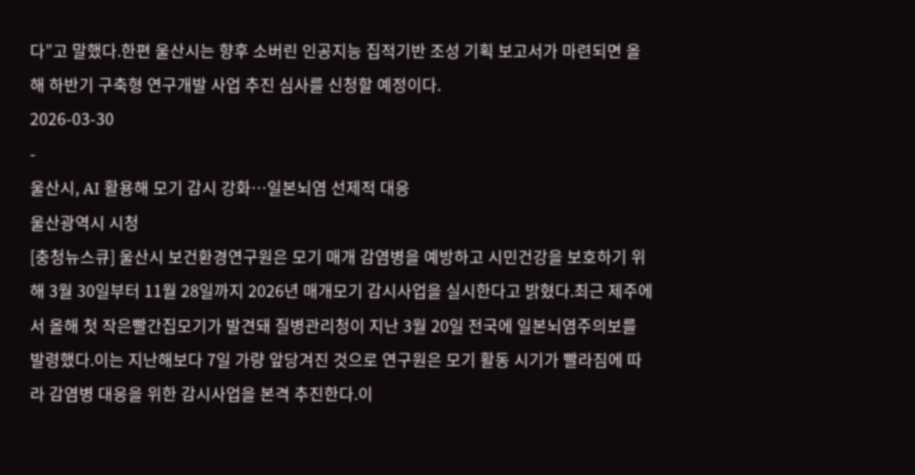다”고 말했다.한편 울산시는 향후 소버린 인공지능 집적기반 조성 기획 보고서가 마련되면 올해 하반기 구축형 연구개발 사업 추진 심사를 신청할 예정이다.
2026-03-30
-
울산시, AI 활용해 모기 감시 강화…일본뇌염 선제적 대응
울산광역시 시청
[충청뉴스큐] 울산시 보건환경연구원은 모기 매개 감염병을 예방하고 시민건강을 보호하기 위해 3월 30일부터 11월 28일까지 2026년 매개모기 감시사업을 실시한다고 밝혔다.최근 제주에서 올해 첫 작은빨간집모기가 발견돼 질병관리청이 지난 3월 20일 전국에 일본뇌염주의보를 발령했다.이는 지난해보다 7일 가량 앞당겨진 것으로 연구원은 모기 활동 시기가 빨라짐에 따라 감염병 대응을 위한 감시사업을 본격 추진한다.이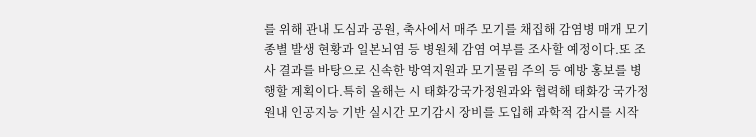를 위해 관내 도심과 공원, 축사에서 매주 모기를 채집해 감염병 매개 모기 종별 발생 현황과 일본뇌염 등 병원체 감염 여부를 조사할 예정이다.또 조사 결과를 바탕으로 신속한 방역지원과 모기물림 주의 등 예방 홍보를 병행할 계획이다.특히 올해는 시 태화강국가정원과와 협력해 태화강 국가정원내 인공지능 기반 실시간 모기감시 장비를 도입해 과학적 감시를 시작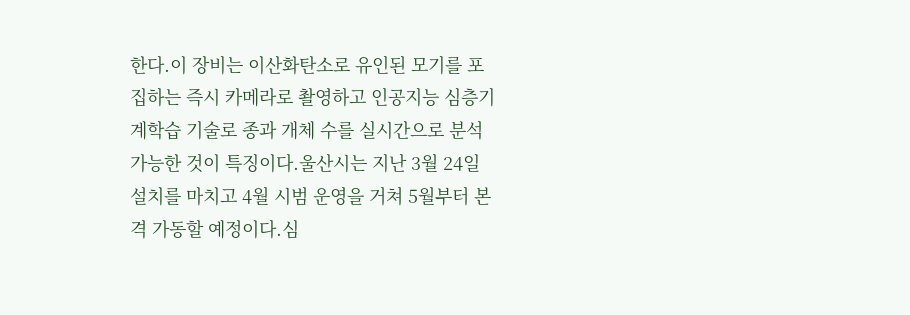한다.이 장비는 이산화탄소로 유인된 모기를 포집하는 즉시 카메라로 촬영하고 인공지능 심층기계학습 기술로 종과 개체 수를 실시간으로 분석 가능한 것이 특징이다.울산시는 지난 3월 24일 설치를 마치고 4월 시범 운영을 거쳐 5월부터 본격 가동할 예정이다.심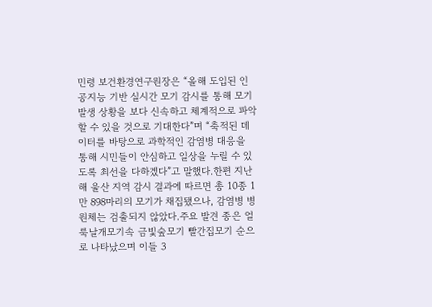민령 보건환경연구원장은 “올해 도입된 인공지능 기반 실시간 모기 감시를 통해 모기 발생 상황을 보다 신속하고 체계적으로 파악할 수 있을 것으로 기대한다”며 “축적된 데이터를 바탕으로 과학적인 감염병 대응을 통해 시민들이 안심하고 일상을 누릴 수 있도록 최선을 다하겠다”고 말했다.한편 지난해 울산 지역 감시 결과에 따르면 총 10종 1만 898마리의 모기가 채집됐으나, 감염병 병원체는 검출되지 않았다.주요 발견 종은 얼룩날개모기속 금빛숲모기 빨간집모기 순으로 나타났으며 이들 3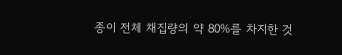종이 전체 채집량의 약 80%를 차지한 것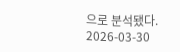으로 분석됐다.
2026-03-30